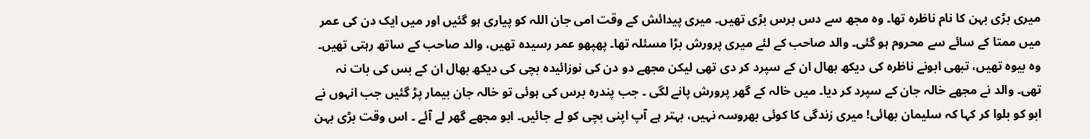میری بڑی بہن کا نام ناظرہ تھا۔ وہ مجھ سے دس برس بڑی تھیں۔ میری پیدائش کے وقت امی جان اللہ کو پیاری ہو گئیں اور میں ایک دن کی عمر میں ممتا کے سائے سے محروم ہو گئی۔ والد صاحب کے لئے میری پرورش بڑا مسئلہ تھا۔ پھپھو عمر رسیدہ تھیں، والد صاحب کے ساتھ رہتی تھیں۔ وہ بیوہ تھیں، تبھی ابونے ناظرہ کی دیکھ بھال ان کے سپرد کر دی تھی لیکن مجھے دو دن کی نوزائیدہ بچی کی دیکھ بھال ان کے بس کی بات نہ تھی۔ والد نے مجھے خالہ جان کے سپرد کر دیا۔ میں خالہ کے گھر پرورش پانے لگی ۔ جب پندرہ برس کی ہوئی تو خالہ جان بیمار پڑ گئیں جب انہوں نے ابو کو بلوا کر کہا کہ سلیمان بھائی! میری زندگی کا کوئی بھروسہ نہیں، بہتر ہے آپ اپنی بچی کو لے جائیں۔ ابو مجھے گھر لے آئے ۔ اس وقت بڑی بہن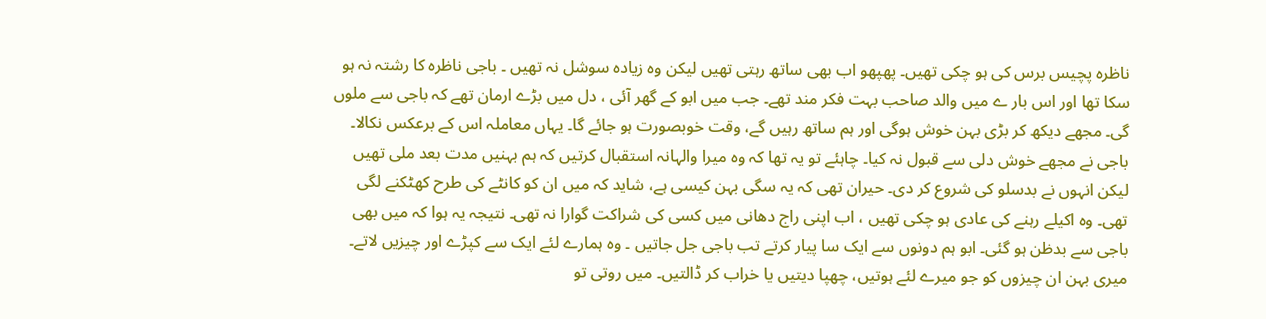ناظرہ پچیس برس کی ہو چکی تھیں۔ پھپھو اب بھی ساتھ رہتی تھیں لیکن وہ زیادہ سوشل نہ تھیں ۔ باجی ناظرہ کا رشتہ نہ ہو سکا تھا اور اس بار ے میں والد صاحب بہت فکر مند تھے۔ جب میں ابو کے گھر آئی ، دل میں بڑے ارمان تھے کہ باجی سے ملوں گی۔ مجھے دیکھ کر بڑی بہن خوش ہوگی اور ہم ساتھ رہیں گے، وقت خوبصورت ہو جائے گا۔ یہاں معاملہ اس کے برعکس نکالا۔ باجی نے مجھے خوش دلی سے قبول نہ کیا۔ چاہئے تو یہ تھا کہ وہ میرا والہانہ استقبال کرتیں کہ ہم بہنیں مدت بعد ملی تھیں لیکن انہوں نے بدسلو کی شروع کر دی۔ حیران تھی کہ یہ سگی بہن کیسی ہے، شاید کہ میں ان کو کانٹے کی طرح کھٹکنے لگی تھی۔ وہ اکیلے رہنے کی عادی ہو چکی تھیں ، اب اپنی راج دھانی میں کسی کی شراکت گوارا نہ تھی۔ نتیجہ یہ ہوا کہ میں بھی باجی سے بدظن ہو گئی۔ ابو ہم دونوں سے ایک سا پیار کرتے تب باجی جل جاتیں ۔ وہ ہمارے لئے ایک سے کپڑے اور چیزیں لاتے۔ میری بہن ان چیزوں کو جو میرے لئے ہوتیں، چھپا دیتیں یا خراب کر ڈالتیں۔ میں روتی تو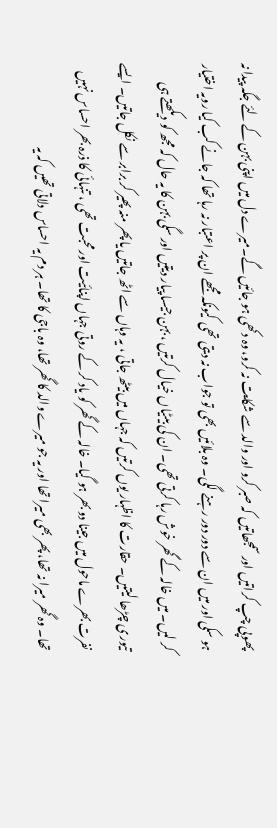پھوپی چپ کراتیں اور سمجھاتیں کہ صبر کرو اور والد سے شکایت نہ کرو، وہ دکھی ہو جائیں گے۔میرے دل میں اپنی بہن کے لئے جگہ پیدا نہ ہو سکی اور میں ان سے دور دور رہنے لگی۔ وہ بلائیں بھی تو جواب نہ دیتی تھی کیونکہ مجھے ان پر اعتبار نہ رہا تھا کہ جانے کب کیا رویہ اختیار کر لیں۔ میں خالہ کے گھر خوش رہا کرتی تھی۔ ان کی بیٹیاں خیال کرتیں ، بہن جیسا پیار دیتیں اور سگی بہن کا یہ حال کہ مجھ کو دیکھتے ہی تیوری چڑھا لیتیں۔ حقارت کا اظہار یوں کرتیں کہ جہاں میں بیٹھ جاتی ، یہ وہاں سے اٹھ جاتیں یا پھر منہ پھیر کر برابر سے نکل جاتیں۔ ایسے نفرت بھرے ماحول میں جینا دو بھر ہو گیا۔ خالہ کے گھر کو یاد کر کے روتی جہاں اپنائیت اور محبت تھی ، تنہائی کا ذرہ بھر احساس نہیں تھا۔ وہ گھر میرا نہ تھا، پھر بھی میرا تھا اور یہ جو میرے والد کا گھر تھا، وہ باجی کا تھا۔ ہر دم یہ احساس دلاتی تھیں کہ یہ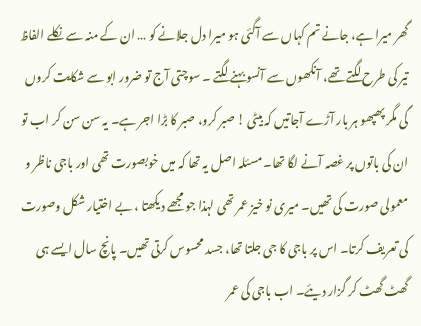گھر میرا ہے، جانے تم کہاں سے آگئی ہو میرا دل جلانے کو … ان کے منہ سے نکلے الفاظ تیر کی طرح لگتے تھے، آنکھوں سے آنسو بہنے لگتے ۔ سوچتی آج تو ضرور ابو سے شکایت کروں گی مگر پھپھو ہر بار آڑے آجاتیں کہ بیٹی ! صبر کرو، صبر کا بڑا اجر ہے۔ یہ سن سن کر اب تو ان کی باتوں پر غصہ آنے لگا تھا۔ مسئلہ اصل یہ تھا کہ میں خوبصورت تھی اور باجی ناظر و معمولی صورت کی تھیں۔ میری نو خیز عمر تھی لہذا جو مجھے دیکھتا ، بے اختیار شکل وصورت کی تعریف کرتا۔ اس پر باجی کا جی جلتا تھا، جسد محسوس کرتی تھیں۔ پانچ سال ایسے ہی گھٹ گھٹ کر گزار دیئے۔ اب باجی کی عمر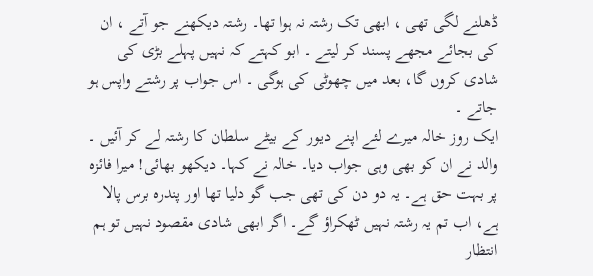ڈھلنے لگی تھی ، ابھی تک رشتہ نہ ہوا تھا۔ رشتہ دیکھنے جو آتے ، ان کی بجائے مجھے پسند کر لیتے ۔ ابو کہتے کہ نہیں پہلے بڑی کی شادی کروں گا، بعد میں چھوٹی کی ہوگی ۔ اس جواب پر رشتے واپس ہو جاتے ۔
ایک روز خالہ میرے لئے اپنے دیور کے بیٹے سلطان کا رشتہ لے کر آئیں ۔ والد نے ان کو بھی وہی جواب دیا۔ خالہ نے کہا۔ دیکھو بھائی! میرا فائزہ پر بہت حق ہے۔ یہ دو دن کی تھی جب گو دلیا تھا اور پندرہ برس پالا ہے، اب تم یہ رشتہ نہیں ٹھکراؤ گے۔ اگر ابھی شادی مقصود نہیں تو ہم انتظار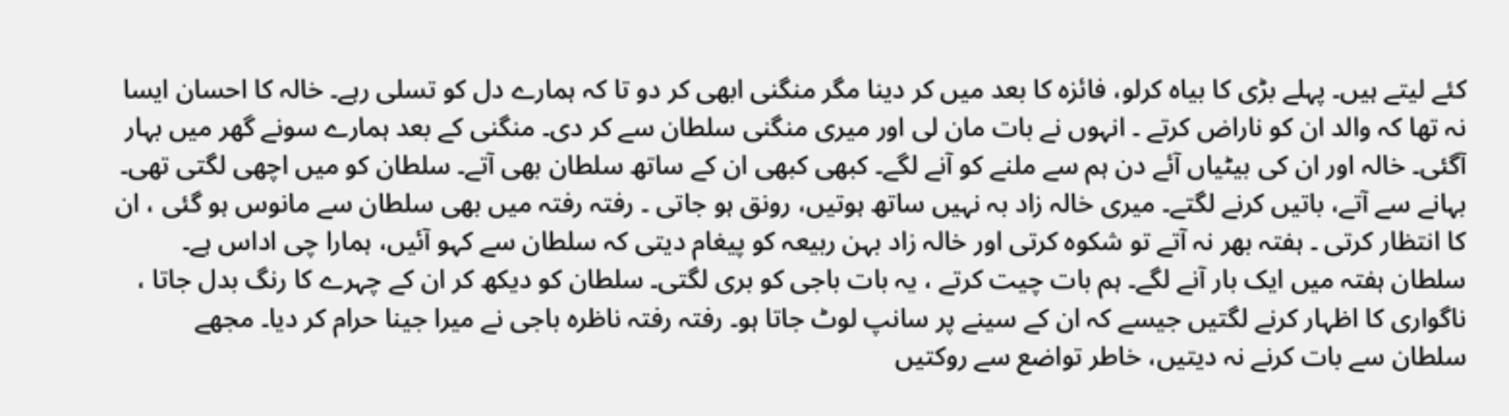کئے لیتے ہیں۔ پہلے بڑی کا بیاہ کرلو، فائزہ کا بعد میں کر دینا مگر منگنی ابھی کر دو تا کہ ہمارے دل کو تسلی رہے۔ خالہ کا احسان ایسا نہ تھا کہ والد ان کو ناراض کرتے ۔ انہوں نے بات مان لی اور میری منگنی سلطان سے کر دی۔ منگنی کے بعد ہمارے سونے گھر میں بہار آگئی۔ خالہ اور ان کی بیٹیاں آئے دن ہم سے ملنے کو آنے لگے۔ کبھی کبھی ان کے ساتھ سلطان بھی آتے۔ سلطان کو میں اچھی لگتی تھی۔ بہانے سے آتے، باتیں کرنے لگتے۔ میری خالہ زاد بہ نہیں ساتھ ہوتیں، رونق ہو جاتی ۔ رفتہ رفتہ میں بھی سلطان سے مانوس ہو گئی ، ان کا انتظار کرتی ۔ ہفتہ بھر نہ آتے تو شکوہ کرتی اور خالہ زاد بہن ربیعہ کو پیغام دیتی کہ سلطان سے کہو آئیں، ہمارا چی اداس ہے۔ سلطان ہفتہ میں ایک بار آنے لگے۔ ہم بات چیت کرتے ، یہ بات باجی کو بری لگتی۔ سلطان کو دیکھ کر ان کے چہرے کا رنگ بدل جاتا ، ناگواری کا اظہار کرنے لگتیں جیسے کہ ان کے سینے پر سانپ لوٹ جاتا ہو۔ رفتہ رفتہ ناظرہ باجی نے میرا جینا حرام کر دیا۔ مجھے سلطان سے بات کرنے نہ دیتیں، خاطر تواضع سے روکتیں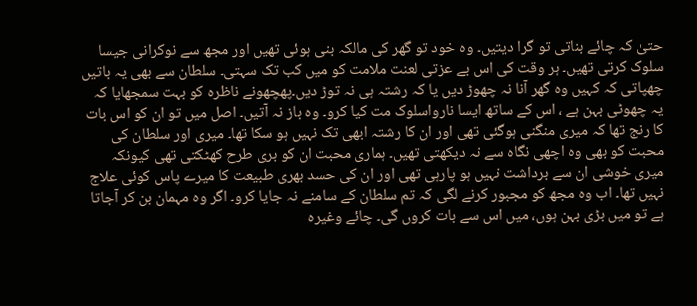حتیٰ کہ چائے بناتی تو گرا دیتیں۔ وہ خود تو گھر کی مالکہ بنی ہوئی تھیں اور مجھ سے نوکرانی جیسا سلوک کرتی تھیں۔ ہر وقت کی اس بے عزتی لعنت ملامت کو میں کب تک سہتی۔ سلطان سے بھی یہ باتیں چھپاتی کہ کہیں وہ گھر آنا نہ چھوڑ دیں یا کہ رشتہ ہی نہ توڑ دیں۔پھچھونے ناظرہ کو بہت سمجھایا کہ یہ چھوٹی بہن ہے ، اس کے ساتھ ایسا نارواسلوک مت کیا کرو۔ وہ باز نہ آتیں۔ اصل میں تو ان کو اس بات کا رنج تھا کہ میری منگنی ہوگئی تھی اور ان کا رشتہ ابھی تک نہیں ہو سکا تھا۔ میری اور سلطان کی محبت کو بھی وہ اچھی نگاہ سے نہ دیکھتی تھیں۔ ہماری محبت ان کو بری طرح کھٹکتی تھی کیونکہ میری خوشی ان سے برداشت نہیں ہو پارہی تھی اور ان کی حسد بھری طبیعت کا میرے پاس کوئی علاج نہیں تھا۔ اب وہ مجھ کو مجبور کرنے لگی کہ تم سلطان کے سامنے نہ جایا کرو۔ اگر وہ مہمان بن کر آجاتا ہے تو میں بڑی بہن ہوں، میں اس سے بات کروں گی۔ چائے وغیرہ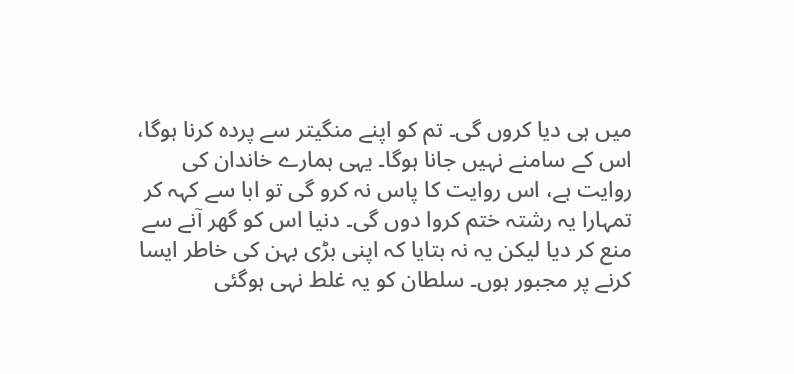میں ہی دیا کروں گی۔ تم کو اپنے منگیتر سے پردہ کرنا ہوگا، اس کے سامنے نہیں جانا ہوگا۔ یہی ہمارے خاندان کی روایت ہے، اس روایت کا پاس نہ کرو گی تو ابا سے کہہ کر تمہارا یہ رشتہ ختم کروا دوں گی۔ دنیا اس کو گھر آنے سے منع کر دیا لیکن یہ نہ بتایا کہ اپنی بڑی بہن کی خاطر ایسا کرنے پر مجبور ہوں۔ سلطان کو یہ غلط نہی ہوگئی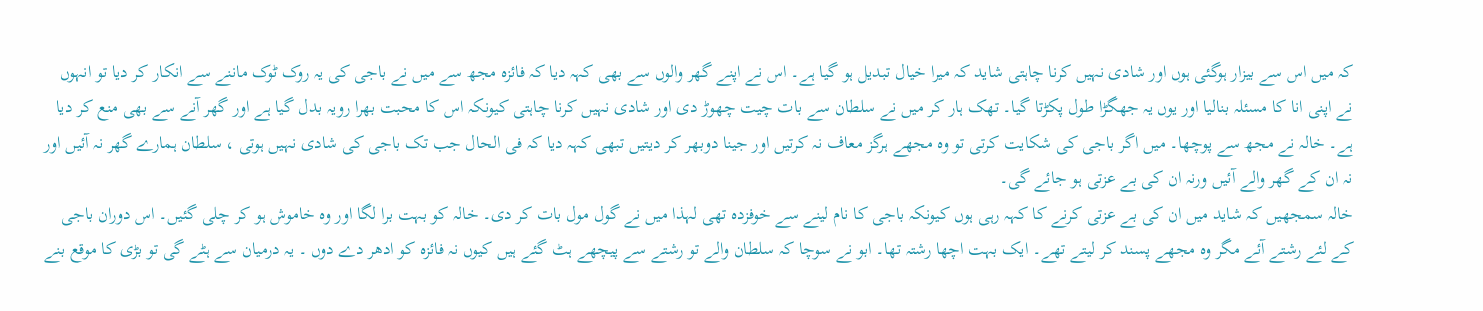کہ میں اس سے بیزار ہوگئی ہوں اور شادی نہیں کرنا چاہتی شاید کہ میرا خیال تبدیل ہو گیا ہے۔ اس نے اپنے گھر والوں سے بھی کہہ دیا کہ فائزہ مجھ سے میں نے باجی کی یہ روک ٹوک ماننے سے انکار کر دیا تو انہوں نے اپنی انا کا مسئلہ بنالیا اور یوں یہ جھگڑا طول پکڑتا گیا۔ تھک ہار کر میں نے سلطان سے بات چیت چھوڑ دی اور شادی نہیں کرنا چاہتی کیونکہ اس کا محبت بھرا رویہ بدل گیا ہے اور گھر آنے سے بھی منع کر دیا ہے۔ خالہ نے مجھ سے پوچھا۔ میں اگر باجی کی شکایت کرتی تو وہ مجھے ہرگز معاف نہ کرتیں اور جینا دوبھر کر دیتیں تبھی کہہ دیا کہ فی الحال جب تک باجی کی شادی نہیں ہوتی ، سلطان ہمارے گھر نہ آئیں اور نہ ان کے گھر والے آئیں ورنہ ان کی بے عزتی ہو جائے گی۔
خالہ سمجھیں کہ شاید میں ان کی بے عزتی کرنے کا کہہ رہی ہوں کیونکہ باجی کا نام لینے سے خوفزدہ تھی لہذا میں نے گول مول بات کر دی۔ خالہ کو بہت برا لگا اور وہ خاموش ہو کر چلی گئیں۔ اس دوران باجی کے لئے رشتے آئے مگر وہ مجھے پسند کر لیتے تھے۔ ایک بہت اچھا رشتہ تھا۔ ابو نے سوچا کہ سلطان والے تو رشتے سے پیچھے ہٹ گئے ہیں کیوں نہ فائزہ کو ادھر دے دوں ۔ یہ درمیان سے ہٹے گی تو بڑی کا موقع بنے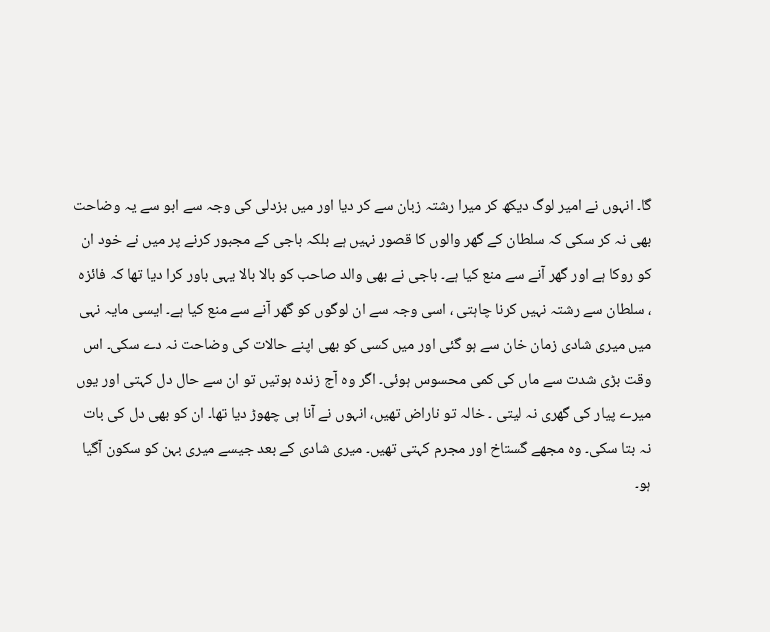گا۔ انہوں نے امیر لوگ دیکھ کر میرا رشتہ زبان سے کر دیا اور میں بزدلی کی وجہ سے ابو سے یہ وضاحت بھی نہ کر سکی کہ سلطان کے گھر والوں کا قصور نہیں ہے بلکہ باجی کے مجبور کرنے پر میں نے خود ان کو روکا ہے اور گھر آنے سے منع کیا ہے۔ باجی نے بھی والد صاحب کو بالا بالا یہی باور کرا دیا تھا کہ فائزہ ، سلطان سے رشتہ نہیں کرنا چاہتی ، اسی وجہ سے ان لوگوں کو گھر آنے سے منع کیا ہے۔ ایسی مایہ نہی میں میری شادی زمان خان سے ہو گئی اور میں کسی کو بھی اپنے حالات کی وضاحت نہ دے سکی۔ اس وقت بڑی شدت سے ماں کی کمی محسوس ہوئی۔ اگر وہ آج زندہ ہوتیں تو ان سے حال دل کہتی اور یوں میرے پیار کی گھری نہ لیتی ۔ خالہ تو ناراض تھیں، انہوں نے آنا ہی چھوڑ دیا تھا۔ ان کو بھی دل کی بات نہ بتا سکی۔ وہ مجھے گستاخ اور مجرم کہتی تھیں۔ میری شادی کے بعد جیسے میری بہن کو سکون آگیا ہو۔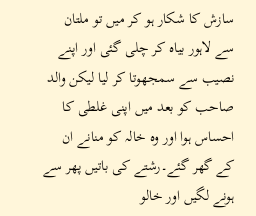سازش کا شکار ہو کر میں تو ملتان سے لاہور بیاہ کر چلی گئی اور اپنے نصیب سے سمجھوتا کر لیا لیکن والد صاحب کو بعد میں اپنی غلطی کا احساس ہوا اور وہ خالہ کو منانے ان کے گھر گئے۔رشتے کی باتیں پھر سے ہونے لگیں اور خالو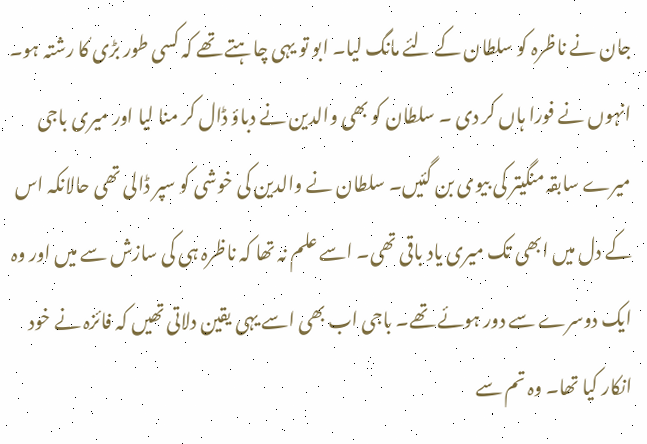جان نے ناظرہ کو سلطان کے لئے مانگ لیا۔ ابو تو یہی چاہتے تھے کہ کسی طور بڑی کا رشتہ ہو۔ انہوں نے فورا ہاں کر دی ۔ سلطان کو بھی والدین نے دباؤ ڈال کر منا لیا اور میری باجی میرے سابقہ منگیتر کی بیوی بن گئیں۔ سلطان نے والدین کی خوشی کو سپر ڈالی تھی حالانکہ اس کے دل میں ابھی تک میری یاد باقی تھی۔ اسے علم نہ تھا کہ ناظرہ ہی کی سازش سے میں اور وہ ایک دوسرے سے دور ہوئے تھے۔ باجی اب بھی اسے یہی یقین دلاتی تھیں کہ فائزہ نے خود انکار کیا تھا۔ وہ تم سے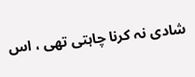شادی نہ کرنا چاہتی تھی ، اس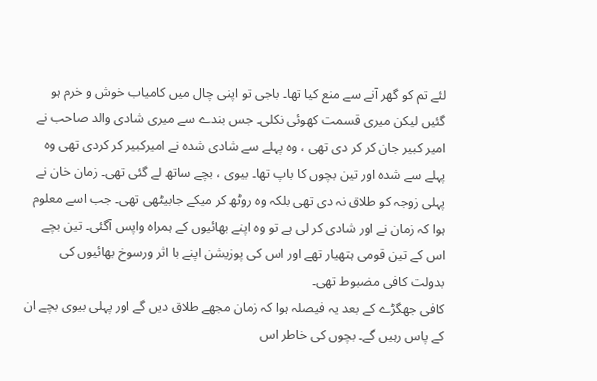لئے تم کو گھر آنے سے منع کیا تھا۔ باجی تو اپنی چال میں کامیاب خوش و خرم ہو گئیں لیکن میری قسمت کھوئی نکلی۔ جس بندے سے میری شادی والد صاحب نے امیر کبیر جان کر کر دی تھی ، وہ پہلے سے شادی شدہ نے امیرکبیر کر کردی تھی وہ پہلے سے شدہ اور تین بچوں کا باپ تھا۔ بیوی ، بچے ساتھ لے گئی تھی۔ زمان خان نے پہلی زوجہ کو طلاق نہ دی تھی بلکہ وہ روٹھ کر میکے جابیٹھی تھی۔ جب اسے معلوم ہوا کہ زمان نے اور شادی کر لی ہے تو وہ اپنے بھائیوں کے ہمراہ واپس آگئی۔ تین بچے اس کے تین قومی ہتھیار تھے اور اس کی پوزیشن اپنے با اثر ورسوخ بھائیوں کی بدولت کافی مضبوط تھی۔
کافی جھگڑے کے بعد یہ فیصلہ ہوا کہ زمان مجھے طلاق دیں گے اور پہلی بیوی بچے ان کے پاس رہیں گے۔ بچوں کی خاطر اس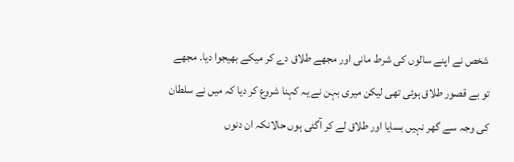شخص نے اپنے سالوں کی شرط مانی اور مجھے طلاق دے کر میکے بھیجوا دیا۔ مجھے تو بے قصور طلاق ہوئی تھی لیکن میری بہن نے یہ کہنا شروع کر دیا کہ میں نے سلطان کی وجہ سے گھر نہیں بسایا اور طلاق لے کر آگئی ہوں حالانکہ ان دنوں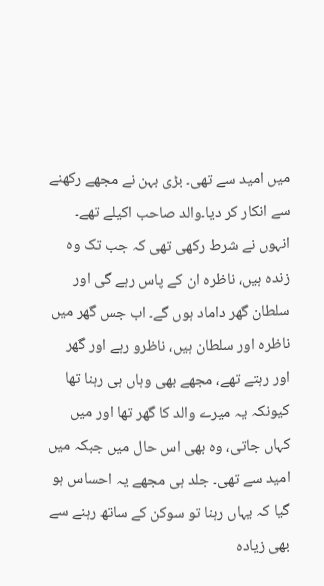میں امید سے تھی۔ بڑی بہن نے مجھے رکھنے سے انکار کر دیا۔والد صاحب اکیلے تھے۔ انہوں نے شرط رکھی تھی کہ جب تک وہ زندہ ہیں، ناظرہ ان کے پاس رہے گی اور سلطان گھر داماد ہوں گے۔ اب جس گھر میں ناظرہ اور سلطان ہیں، ناظرو رہے اور گھر اور رہتے تھے، مجھے بھی وہاں ہی رہنا تھا کیونکہ یہ میرے والد کا گھر تھا اور میں کہاں جاتی، وہ بھی اس حال میں جبکہ میں امید سے تھی۔ جلد ہی مجھے یہ احساس ہو گیا کہ یہاں رہنا تو سوکن کے ساتھ رہنے سے بھی زیادہ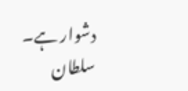دشوار ہے۔ سلطان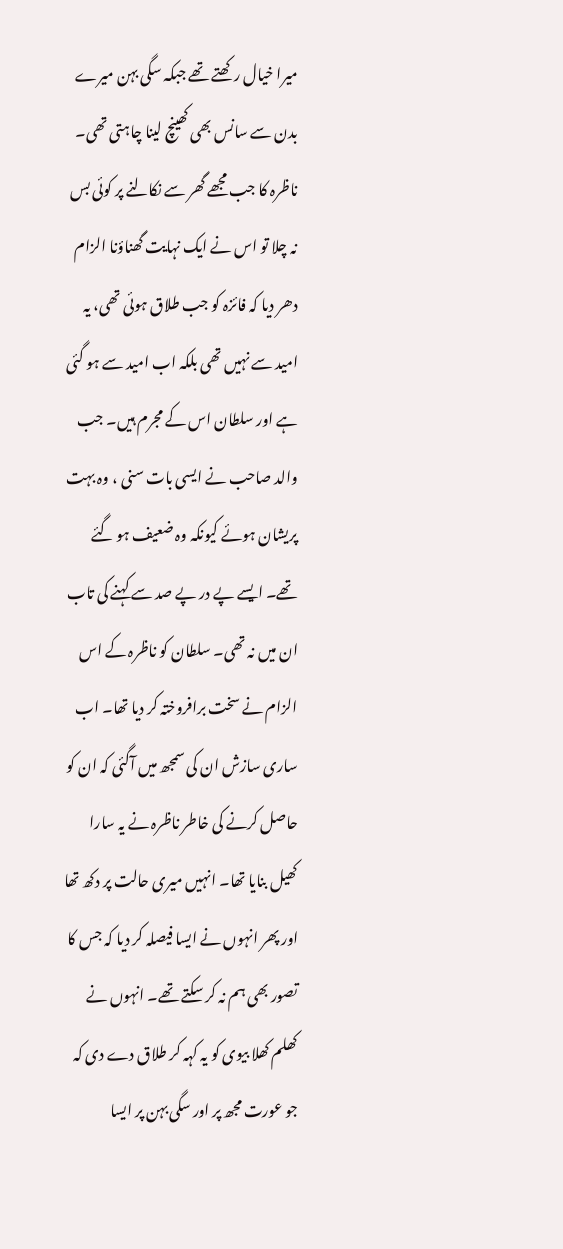میرا خیال رکھتے تھے جبکہ سگی بہن میرے بدن سے سانس بھی کھینچ لینا چاہتی تھی۔ ناظرہ کا جب مجھے گھر سے نکالنے پر کوئی بس نہ چلا تو اس نے ایک نہایت گھناؤنا الزام دھر دیا کہ فائزہ کو جب طلاق ہوئی تھی، یہ امید سے نہیں تھی بلکہ اب امید سے ہو گئی ہے اور سلطان اس کے مجرم ہیں۔ جب والد صاحب نے ایسی بات سنی ، وہ بہت پریشان ہوئے کیونکہ وہ ضعیف ہو گئے تھے۔ ایسے پے در پے صد سے کہنے کی تاب ان میں نہ تھی۔ سلطان کو ناظرہ کے اس الزام نے سخت برافروختہ کر دیا تھا۔ اب ساری سازش ان کی سمجھ میں آگئی کہ ان کو حاصل کرنے کی خاطر ناظرہ نے یہ سارا کھیل بنایا تھا۔ انہیں میری حالت پر دکھ تھا اور پھر انہوں نے ایسا فیصلہ کر دیا کہ جس کا تصور بھی ہم نہ کر سکتے تھے۔ انہوں نے کھلم کھلا بیوی کو یہ کہہ کر طلاق دے دی کہ جو عورت مجھ پر اور سگی بہن پر ایسا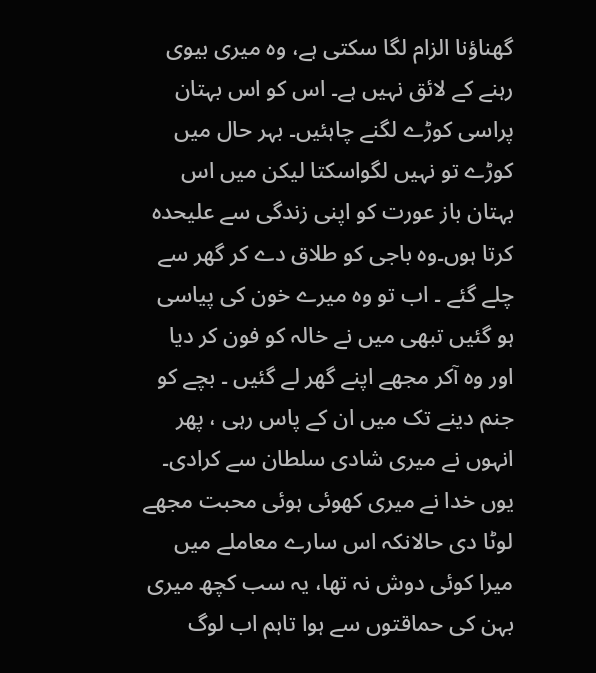گھناؤنا الزام لگا سکتی ہے، وہ میری بیوی رہنے کے لائق نہیں ہے۔ اس کو اس بہتان پراسی کوڑے لگنے چاہئیں۔ بہر حال میں کوڑے تو نہیں لگواسکتا لیکن میں اس بہتان باز عورت کو اپنی زندگی سے علیحدہ کرتا ہوں۔وہ باجی کو طلاق دے کر گھر سے چلے گئے ۔ اب تو وہ میرے خون کی پیاسی ہو گئیں تبھی میں نے خالہ کو فون کر دیا اور وہ آکر مجھے اپنے گھر لے گئیں ۔ بچے کو جنم دینے تک میں ان کے پاس رہی ، پھر انہوں نے میری شادی سلطان سے کرادی۔ یوں خدا نے میری کھوئی ہوئی محبت مجھے لوٹا دی حالانکہ اس سارے معاملے میں میرا کوئی دوش نہ تھا، یہ سب کچھ میری بہن کی حماقتوں سے ہوا تاہم اب لوگ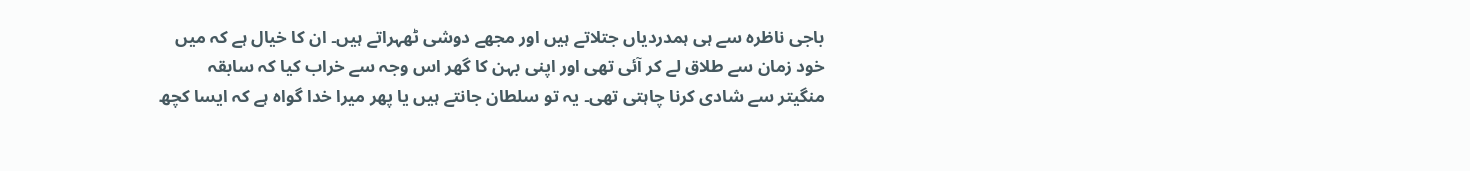باجی ناظرہ سے ہی ہمدردیاں جتلاتے ہیں اور مجھے دوشی ٹھہراتے ہیں۔ ان کا خیال ہے کہ میں خود زمان سے طلاق لے کر آئی تھی اور اپنی بہن کا گھر اس وجہ سے خراب کیا کہ سابقہ منگیتر سے شادی کرنا چاہتی تھی۔ یہ تو سلطان جانتے ہیں یا پھر میرا خدا گواہ ہے کہ ایسا کچھ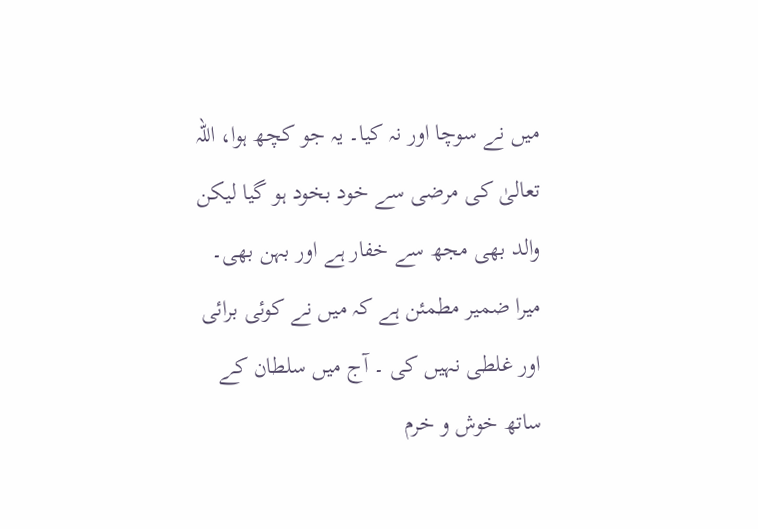میں نے سوچا اور نہ کیا۔ یہ جو کچھ ہوا، اللہ تعالیٰ کی مرضی سے خود بخود ہو گیا لیکن والد بھی مجھ سے خفار ہے اور بہن بھی۔ میرا ضمیر مطمئن ہے کہ میں نے کوئی برائی اور غلطی نہیں کی ۔ آج میں سلطان کے ساتھ خوش و خرم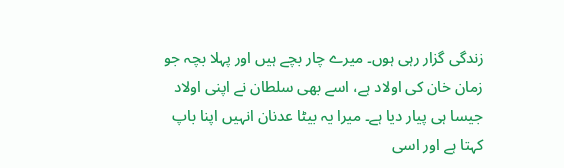زندگی گزار رہی ہوں۔ میرے چار بچے ہیں اور پہلا بچہ جو زمان خان کی اولاد ہے، اسے بھی سلطان نے اپنی اولاد جیسا ہی پیار دیا ہے۔ میرا یہ بیٹا عدنان انہیں اپنا باپ کہتا ہے اور اسی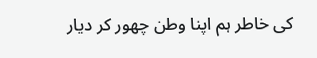کی خاطر ہم اپنا وطن چھور کر دیار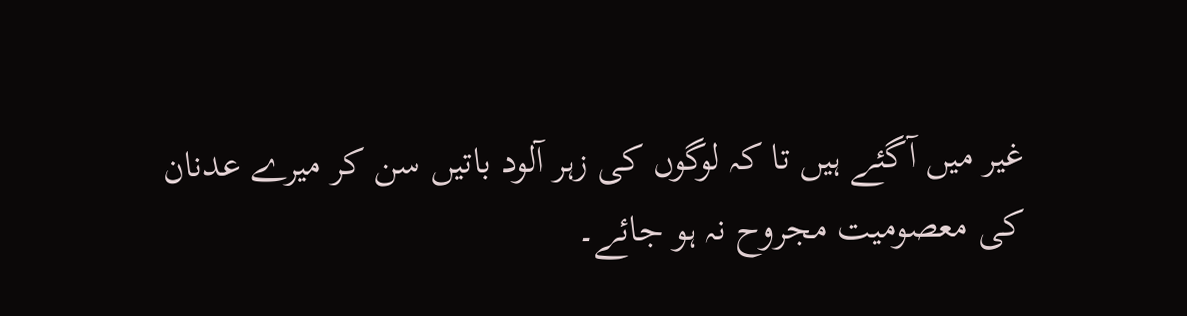غیر میں آگئے ہیں تا کہ لوگوں کی زہر آلود باتیں سن کر میرے عدنان کی معصومیت مجروح نہ ہو جائے۔